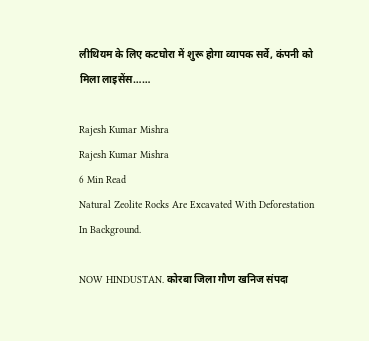लीथियम के लिए कटघोरा में शुरू होगा व्यापक सर्वे, कंपनी को मिला लाइसेंस……

Rajesh Kumar Mishra
Rajesh Kumar Mishra
6 Min Read
Natural Zeolite Rocks Are Excavated With Deforestation In Background.

NOW HINDUSTAN. कोरबा जिला गौण खनिज संपदा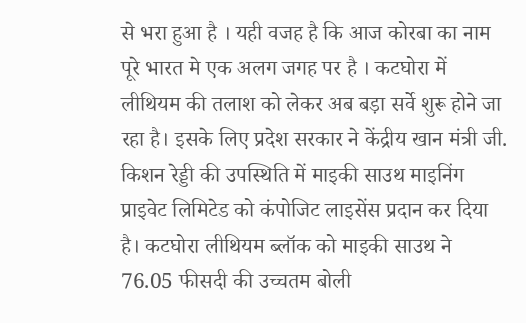से भरा हुआ है । यही वजह है कि आज कोरबा का नाम पूरे भारत मे एक अलग जगह पर है । कटघोरा में लीथियम की तलाश को लेकर अब बड़ा सर्वे शुरू होने जा रहा है। इसके लिए प्रदेश सरकार ने केंद्रीय खान मंत्री जी. किशन रेड्डी की उपस्थिति में माइकी साउथ माइनिंग प्राइवेट लिमिटेड को कंपोजिट लाइसेंस प्रदान कर दिया है। कटघोरा लीथियम ब्लॉक को माइकी साउथ ने 76.05 फीसदी की उच्चतम बोली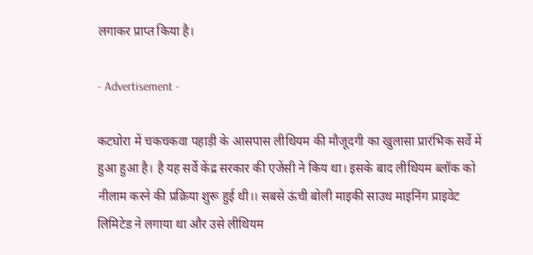लगाकर प्राप्त किया है।

- Advertisement -

कटघोरा में चकचकवा पहाड़ी के आसपास लीथियम की मौजूदगी का खुलासा प्रारंभिक सर्वे में हुआ हुआ है। है यह सर्वे केंद्र सरकार की एजेंसी ने किय था। इसके बाद लीथियम ब्लॉक को नीलाम करने की प्रक्रिया शुरू हुई थी।। सबसे ऊंची बोली माइकी साउथ माइनिंग प्राइवेट लिमिटेड ने लगाया था और उसे लीथियम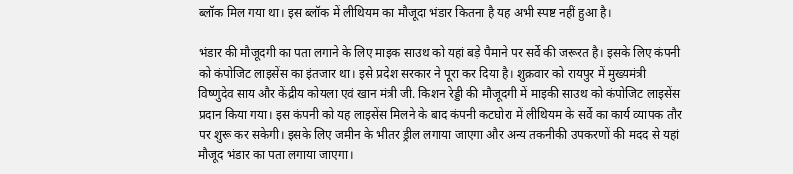ब्लॉक मिल गया था। इस ब्लॉक में लीथियम का मौजूदा भंडार कितना है यह अभी स्पष्ट नहीं हुआ है।

भंडार की मौजूदगी का पता लगाने के लिए माइक साउथ को यहां बड़े पैमाने पर सर्वे की जरूरत है। इसके लिए कंपनी को कंपोजिट लाइसेंस का इंतजार था। इसे प्रदेश सरकार ने पूरा कर दिया है। शुक्रवार को रायपुर में मुख्यमंत्री विष्णुदेव साय और केंद्रीय कोयला एवं खान मंत्री जी. किशन रेड्डी की मौजूदगी में माइकी साउथ को कंपोजिट लाइसेंस प्रदान किया गया। इस कंपनी को यह लाइसेंस मिलने के बाद कंपनी कटघोरा में लीथियम के सर्वे का कार्य व्यापक तौर पर शुरू कर सकेगी। इसके लिए जमीन के भीतर ड्रील लगाया जाएगा और अन्य तकनीकी उपकरणों की मदद से यहां मौजूद भंडार का पता लगाया जाएगा।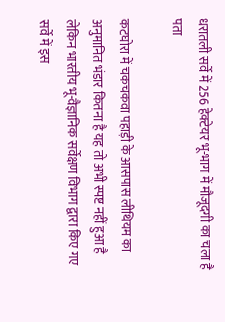धरातली सर्वे में 256 हेक्टेयर भू-भाग में मौजूदगी का चला है पता

कटघोरा में चकचकवा पहाड़ी के आसपास लीथियम का अनुमानित भंडार कितना है यह तो अभी स्पष्ट नहीं हुआ है लेकिन भारतीय भू-वैज्ञानिक सर्वेक्षण विभाग द्वारा किए गए सर्वे में इस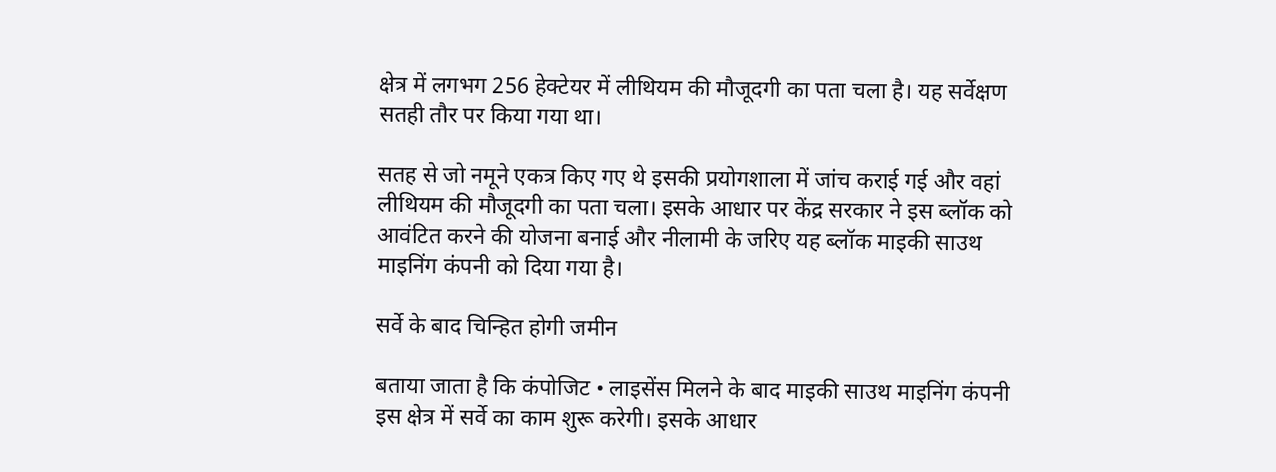क्षेत्र में लगभग 256 हेक्टेयर में लीथियम की मौजूदगी का पता चला है। यह सर्वेक्षण सतही तौर पर किया गया था।

सतह से जो नमूने एकत्र किए गए थे इसकी प्रयोगशाला में जांच कराई गई और वहां लीथियम की मौजूदगी का पता चला। इसके आधार पर केंद्र सरकार ने इस ब्लॉक को आवंटित करने की योजना बनाई और नीलामी के जरिए यह ब्लॉक माइकी साउथ माइनिंग कंपनी को दिया गया है।

सर्वे के बाद चिन्हित होगी जमीन

बताया जाता है कि कंपोजिट • लाइसेंस मिलने के बाद माइकी साउथ माइनिंग कंपनी इस क्षेत्र में सर्वे का काम शुरू करेगी। इसके आधार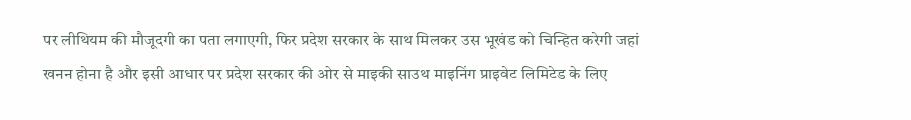पर लीथियम की मौजूदगी का पता लगाएगी, फिर प्रदेश सरकार के साथ मिलकर उस भूखंड को चिन्हित करेगी जहां खनन होना है और इसी आधार पर प्रदेश सरकार की ओर से माइकी साउथ माइनिंग प्राइवेट लिमिटेड के लिए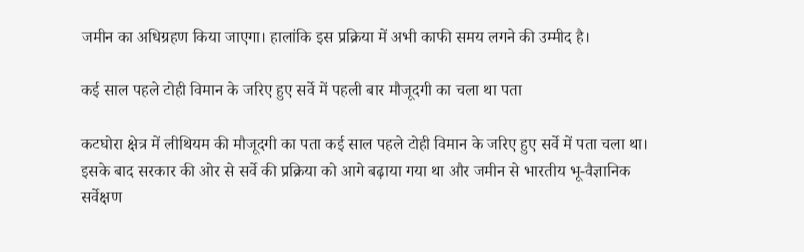जमीन का अधिग्रहण किया जाएगा। हालांकि इस प्रक्रिया में अभी काफी समय लगने की उम्मीद है।

कई साल पहले टोही विमान के जरिए हुए सर्वे में पहली बार मौजूदगी का चला था पता

कटघोरा क्षेत्र में लीथियम की मौजूदगी का पता कई साल पहले टोही विमान के जरिए हुए सर्वे में पता चला था। इसके बाद सरकार की ओर से सर्वे की प्रक्रिया को आगे बढ़ाया गया था और जमीन से भारतीय भू-वैज्ञानिक सर्वेक्षण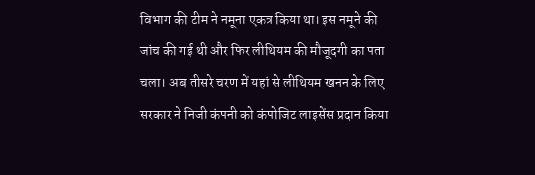विभाग की टीम ने नमूना एकत्र किया था। इस नमूने की जांच की गई थी और फिर लीथियम की मौजूदगी का पता चला। अब तीसरे चरण में यहां से लीथियम खनन के लिए सरकार ने निजी कंपनी को कंपोजिट लाइसेंस प्रदान किया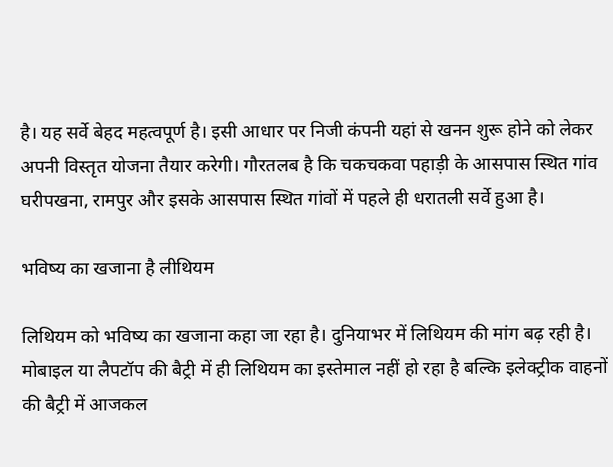है। यह सर्वे बेहद महत्वपूर्ण है। इसी आधार पर निजी कंपनी यहां से खनन शुरू होने को लेकर अपनी विस्तृत योजना तैयार करेगी। गौरतलब है कि चकचकवा पहाड़ी के आसपास स्थित गांव घरीपखना, रामपुर और इसके आसपास स्थित गांवों में पहले ही धरातली सर्वे हुआ है।

भविष्य का खजाना है लीथियम

लिथियम को भविष्य का खजाना कहा जा रहा है। दुनियाभर में लिथियम की मांग बढ़ रही है। मोबाइल या लैपटॉप की बैट्री में ही लिथियम का इस्तेमाल नहीं हो रहा है बल्कि इलेक्ट्रीक वाहनों की बैट्री में आजकल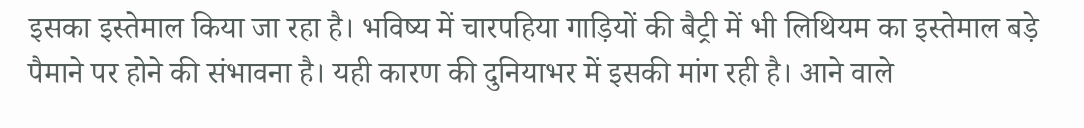इसका इस्तेमाल किया जा रहा है। भविष्य में चारपहिया गाड़ियों की बैट्री में भी लिथियम का इस्तेमाल बड़े पैमाने पर होने की संभावना है। यही कारण की दुनियाभर में इसकी मांग रही है। आने वाले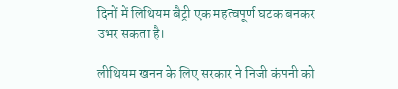दिनों में लिथियम बैट्री एक महत्वपूर्ण घटक बनकर उभर सकता है।

लीथियम खनन के लिए सरकार ने निजी कंपनी को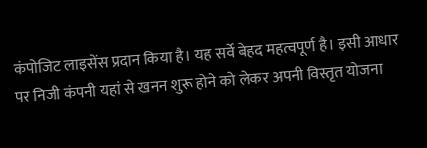कंपोजिट लाइसेंस प्रदान किया है। यह सर्वे बेहद महत्वपूर्ण है। इसी आधार पर निजी कंपनी यहां से खनन शुरू होने को लेकर अपनी विस्तृत योजना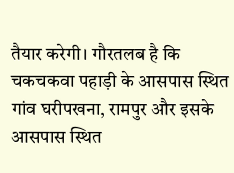तैयार करेगी। गौरतलब है कि चकचकवा पहाड़ी के आसपास स्थित गांव घरीपखना, रामपुर और इसके आसपास स्थित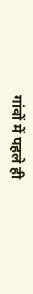गांवों में पहले ही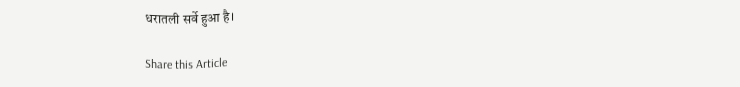धरातली सर्वे हुआ है।

Share this Article